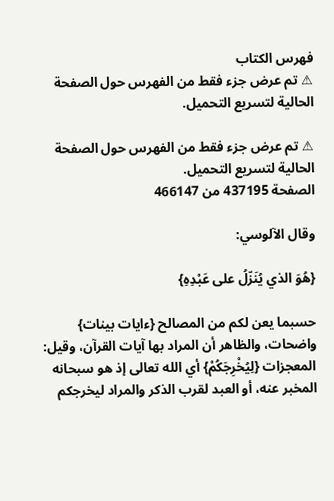فهرس الكتاب
⚠ تم عرض جزء فقط من الفهرس حول الصفحة الحالية لتسريع التحميل.

⚠ تم عرض جزء فقط من الفهرس حول الصفحة الحالية لتسريع التحميل.
الصفحة 437195 من 466147

وقال الآلوسي:

{هُوَ الذي يُنَزّلُ على عَبْدِهِ}

حسبما يعن لكم من المصالح {ءايات بينات} واضحات، والظاهر أن المراد بها آيات القرآن، وقيل: المعجزات {لِيُخْرِجَكُمْ} أي الله تعالى إذ هو سبحانه المخبر عنه، أو العبد لقرب الذكر والمراد ليخرجكم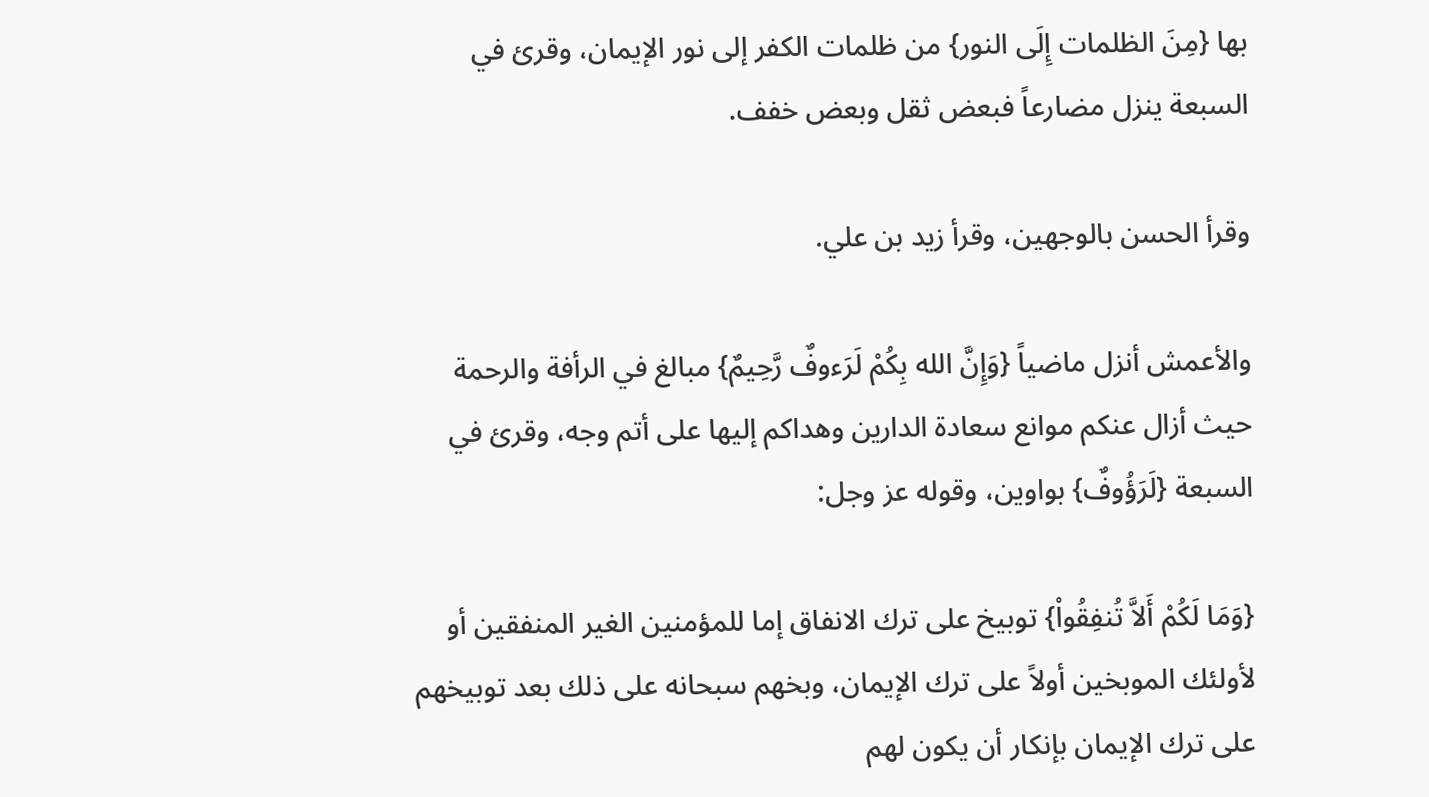بها {مِنَ الظلمات إِلَى النور} من ظلمات الكفر إلى نور الإيمان، وقرئ في السبعة ينزل مضارعاً فبعض ثقل وبعض خفف.

وقرأ الحسن بالوجهين، وقرأ زيد بن علي.

والأعمش أنزل ماضياً {وَإِنَّ الله بِكُمْ لَرَءوفٌ رَّحِيمٌ} مبالغ في الرأفة والرحمة حيث أزال عنكم موانع سعادة الدارين وهداكم إليها على أتم وجه، وقرئ في السبعة {لَرَؤُوفٌ} بواوين، وقوله عز وجل:

{وَمَا لَكُمْ أَلاَّ تُنفِقُواْ} توبيخ على ترك الانفاق إما للمؤمنين الغير المنفقين أو لأولئك الموبخين أولاً على ترك الإيمان، وبخهم سبحانه على ذلك بعد توبيخهم على ترك الإيمان بإنكار أن يكون لهم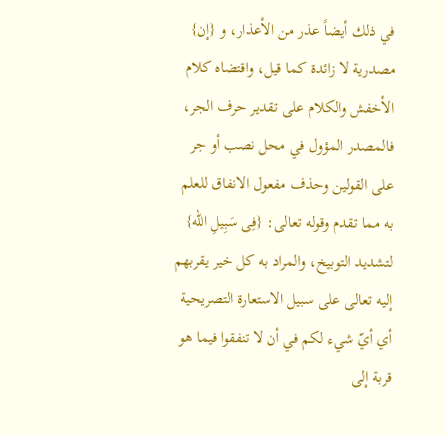في ذلك أيضاً عذر من الأعذار، و {إن} مصدرية لا زائدة كما قيل، واقتضاه كلام الأخفش والكلام على تقدير حرف الجر، فالمصدر المؤول في محل نصب أو جر على القولين وحذف مفعول الانفاق للعلم به مما تقدم وقوله تعالى: {فِى سَبِيلِ الله} لتشديد التوبيخ، والمراد به كل خير يقربهم إليه تعالى على سبيل الاستعارة التصريحية أي أيّ شيء لكم في أن لا تنفقوا فيما هو قربة إلى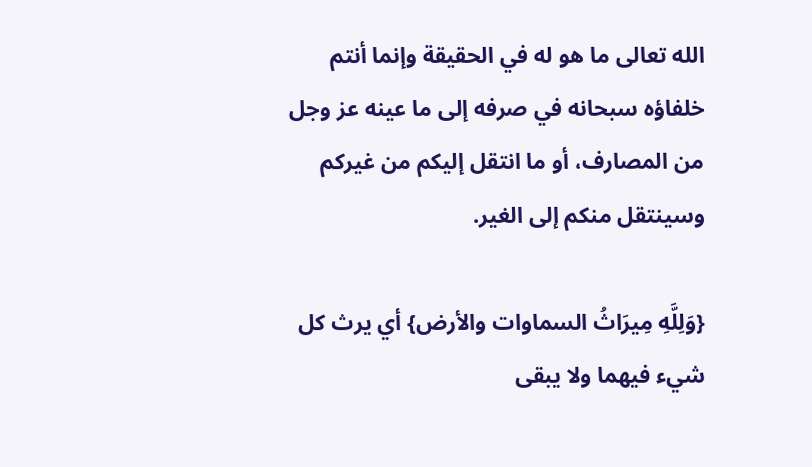الله تعالى ما هو له في الحقيقة وإنما أنتم خلفاؤه سبحانه في صرفه إلى ما عينه عز وجل من المصارف، أو ما انتقل إليكم من غيركم وسينتقل منكم إلى الغير.

{وَلِلَّهِ مِيرَاثُ السماوات والأرض} أي يرث كل شيء فيهما ولا يبقى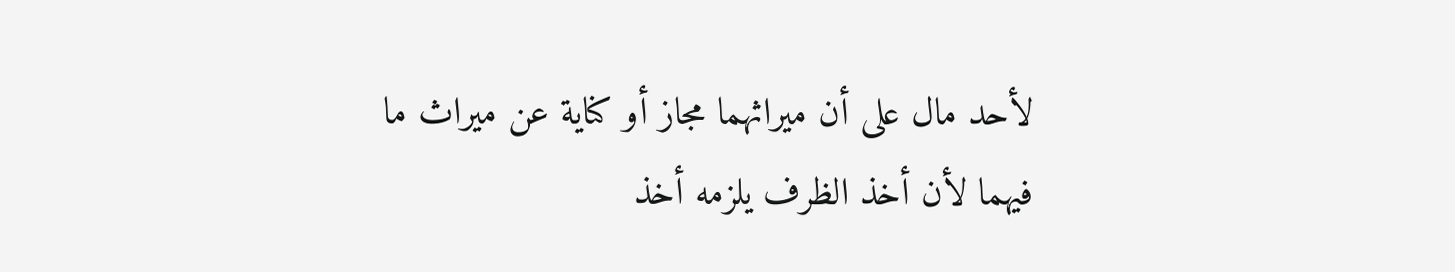لأحد مال على أن ميراثهما مجاز أو كناية عن ميراث ما فيهما لأن أخذ الظرف يلزمه أخذ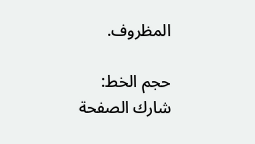المظروف.

حجم الخط:
شارك الصفحة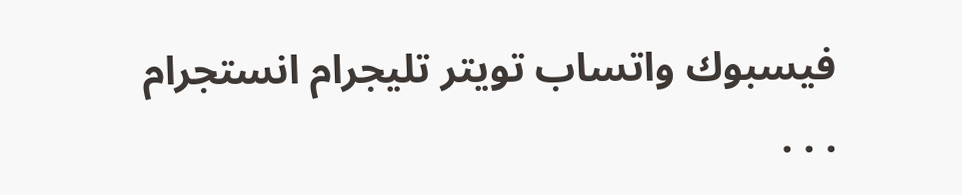فيسبوك واتساب تويتر تليجرام انستجرام
. . .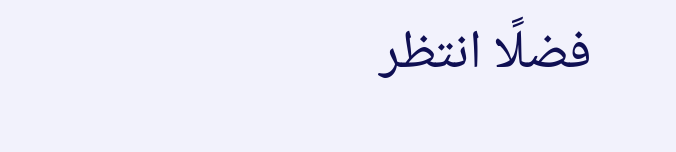فضلًا انتظر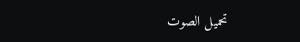تحميل الصوت